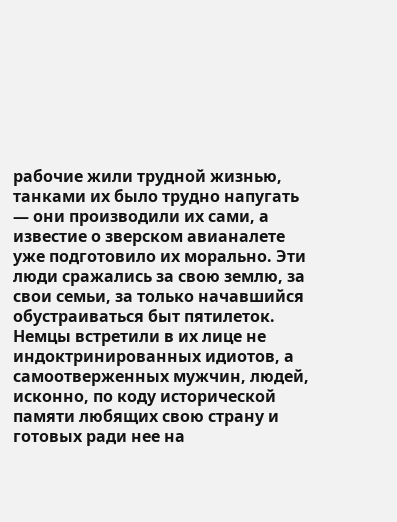рабочие жили трудной жизнью, танками их было трудно напугать — они производили их сами, а известие о зверском авианалете уже подготовило их морально. Эти люди сражались за свою землю, за свои семьи, за только начавшийся обустраиваться быт пятилеток. Немцы встретили в их лице не индоктринированных идиотов, а самоотверженных мужчин, людей, исконно, по коду исторической памяти любящих свою страну и готовых ради нее на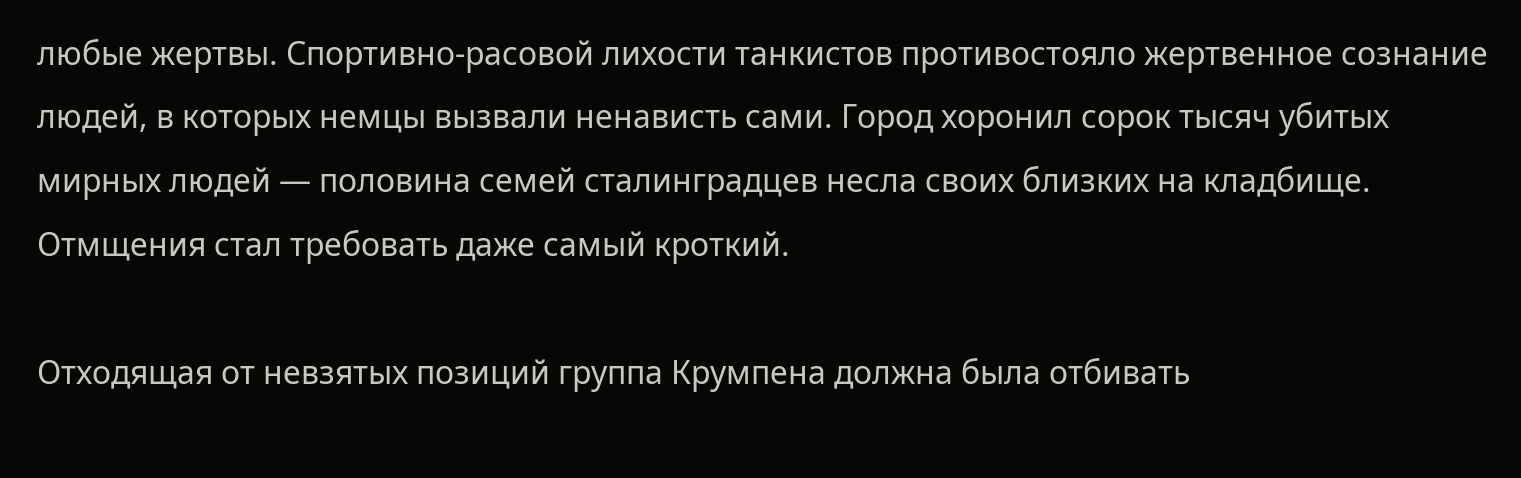любые жертвы. Спортивно-расовой лихости танкистов противостояло жертвенное сознание людей, в которых немцы вызвали ненависть сами. Город хоронил сорок тысяч убитых мирных людей — половина семей сталинградцев несла своих близких на кладбище. Отмщения стал требовать даже самый кроткий.

Отходящая от невзятых позиций группа Крумпена должна была отбивать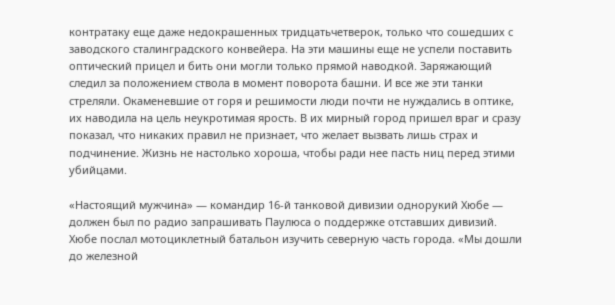контратаку еще даже недокрашенных тридцатьчетверок, только что сошедших с заводского сталинградского конвейера. На эти машины еще не успели поставить оптический прицел и бить они могли только прямой наводкой. Заряжающий следил за положением ствола в момент поворота башни. И все же эти танки стреляли. Окаменевшие от горя и решимости люди почти не нуждались в оптике, их наводила на цель неукротимая ярость. В их мирный город пришел враг и сразу показал, что никаких правил не признает, что желает вызвать лишь страх и подчинение. Жизнь не настолько хороша, чтобы ради нее пасть ниц перед этими убийцами.

«Настоящий мужчина» — командир 16-й танковой дивизии однорукий Хюбе — должен был по радио запрашивать Паулюса о поддержке отставших дивизий. Хюбе послал мотоциклетный батальон изучить северную часть города. «Мы дошли до железной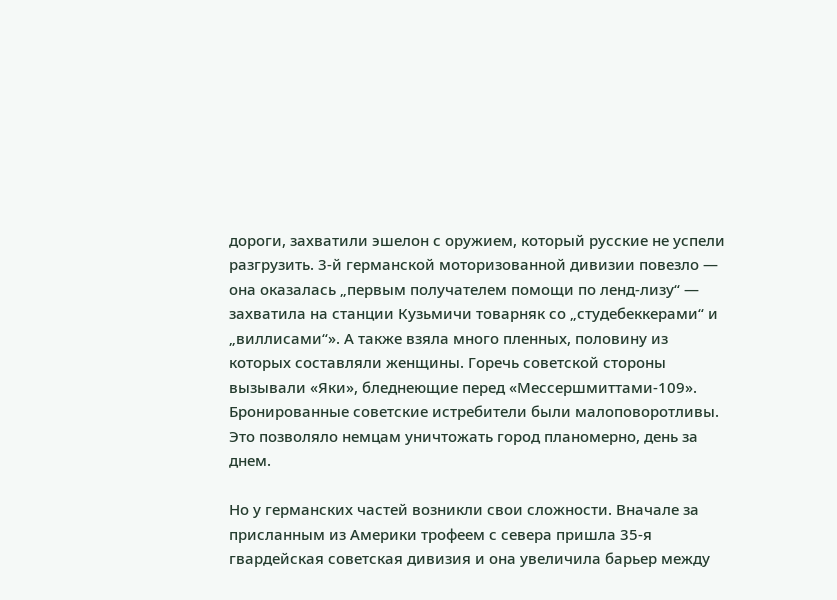дороги, захватили эшелон с оружием, который русские не успели разгрузить. 3-й германской моторизованной дивизии повезло — она оказалась „первым получателем помощи по ленд-лизу“ — захватила на станции Кузьмичи товарняк со „студебеккерами“ и „виллисами“». А также взяла много пленных, половину из которых составляли женщины. Горечь советской стороны вызывали «Яки», бледнеющие перед «Мессершмиттами-109». Бронированные советские истребители были малоповоротливы. Это позволяло немцам уничтожать город планомерно, день за днем.

Но у германских частей возникли свои сложности. Вначале за присланным из Америки трофеем с севера пришла 35-я гвардейская советская дивизия и она увеличила барьер между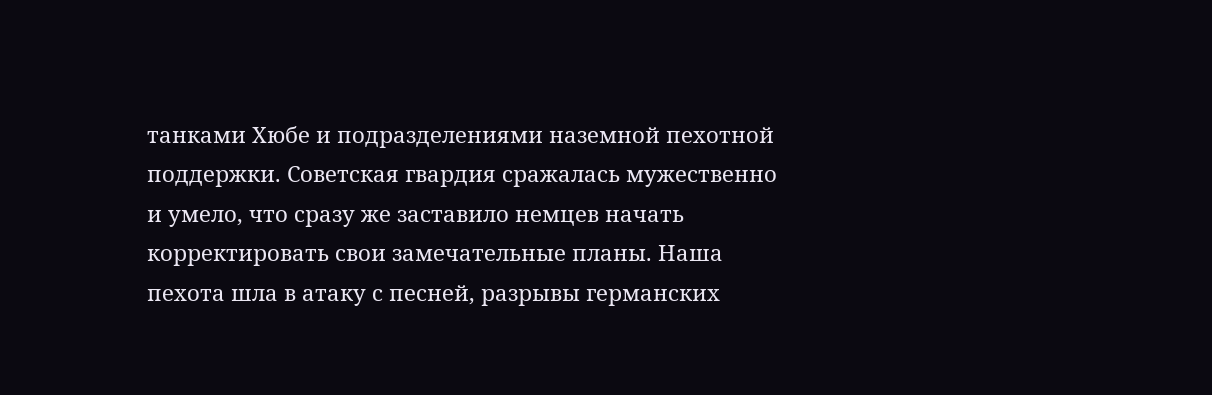танками Хюбе и подразделениями наземной пехотной поддержки. Советская гвардия сражалась мужественно и умело, что сразу же заставило немцев начать корректировать свои замечательные планы. Наша пехота шла в атаку с песней, разрывы германских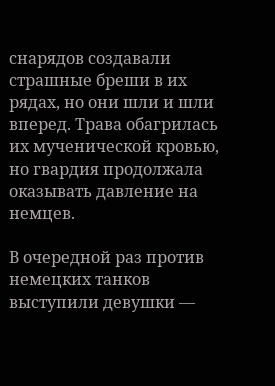снарядов создавали страшные бреши в их рядах, но они шли и шли вперед. Трава обагрилась их мученической кровью, но гвардия продолжала оказывать давление на немцев.

В очередной раз против немецких танков выступили девушки —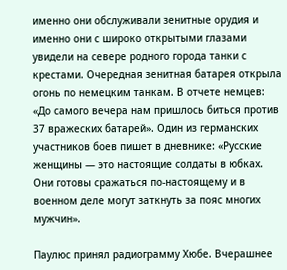именно они обслуживали зенитные орудия и именно они с широко открытыми глазами увидели на севере родного города танки с крестами. Очередная зенитная батарея открыла огонь по немецким танкам. В отчете немцев: «До самого вечера нам пришлось биться против 37 вражеских батарей». Один из германских участников боев пишет в дневнике: «Русские женщины — это настоящие солдаты в юбках. Они готовы сражаться по-настоящему и в военном деле могут заткнуть за пояс многих мужчин».

Паулюс принял радиограмму Хюбе. Вчерашнее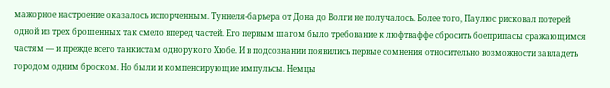мажорное настроение оказалось испорченным. Туннеля-барьера от Дона до Волги не получалось. Более того, Паулюс рисковал потерей одной из трех брошенных так смело вперед частей. Его первым шагом было требование к люфтваффе сбросить боеприпасы сражающимся частям — и прежде всего танкистам однорукого Хюбе. И в подcознании появились первые сомнения относительно возможности завладеть городом одним броском. Но были и компенсирующие импульсы. Немцы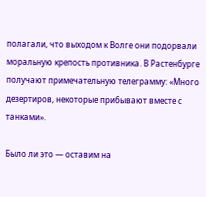полагали, что выходом к Волге они подорвали моральную крепость противника. В Растенбурге получают примечательную телеграмму: «Много дезертиров, некоторые прибывают вместе с танками».

Было ли это — оставим на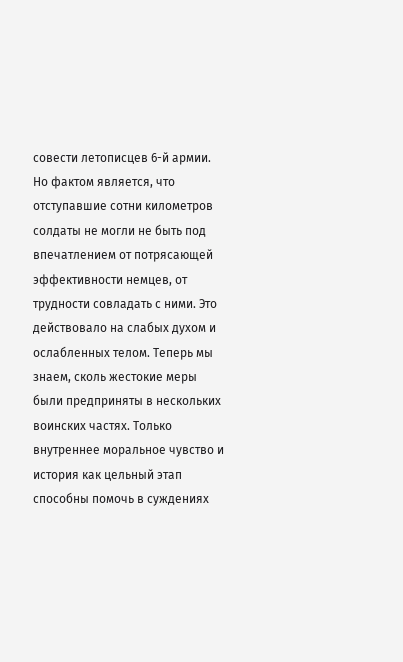совести летописцев 6-й армии. Но фактом является, что отступавшие сотни километров солдаты не могли не быть под впечатлением от потрясающей эффективности немцев, от трудности совладать с ними. Это действовало на слабых духом и ослабленных телом. Теперь мы знаем, сколь жестокие меры были предприняты в нескольких воинских частях. Только внутреннее моральное чувство и история как цельный этап способны помочь в суждениях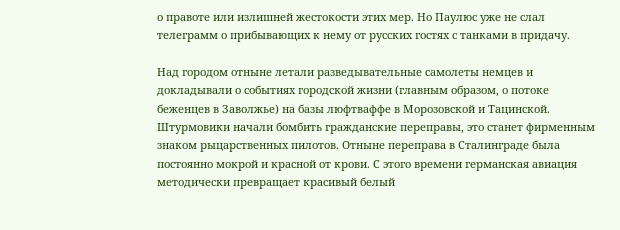о правоте или излишней жестокости этих мер. Но Паулюс уже не слал телеграмм о прибывающих к нему от русских гостях с танками в придачу.

Над городом отныне летали разведывательные самолеты немцев и докладывали о событиях городской жизни (главным образом, о потоке беженцев в Заволжье) на базы люфтваффе в Морозовской и Тацинской. Штурмовики начали бомбить гражданские переправы, это станет фирменным знаком рыцарственных пилотов. Отныне переправа в Сталинграде была постоянно мокрой и красной от крови. С этого времени германская авиация методически превращает красивый белый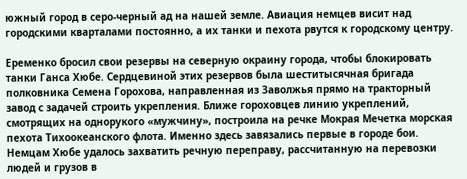южный город в серо-черный ад на нашей земле. Авиация немцев висит над городскими кварталами постоянно, а их танки и пехота рвутся к городскому центру.

Еременко бросил свои резервы на северную окраину города, чтобы блокировать танки Ганса Хюбе. Сердцевиной этих резервов была шеститысячная бригада полковника Семена Горохова, направленная из Заволжья прямо на тракторный завод с задачей строить укрепления. Ближе гороховцев линию укреплений, смотрящих на однорукого «мужчину», построила на речке Мокрая Мечетка морская пехота Тихоокеанского флота. Именно здесь завязались первые в городе бои. Немцам Хюбе удалось захватить речную переправу, рассчитанную на перевозки людей и грузов в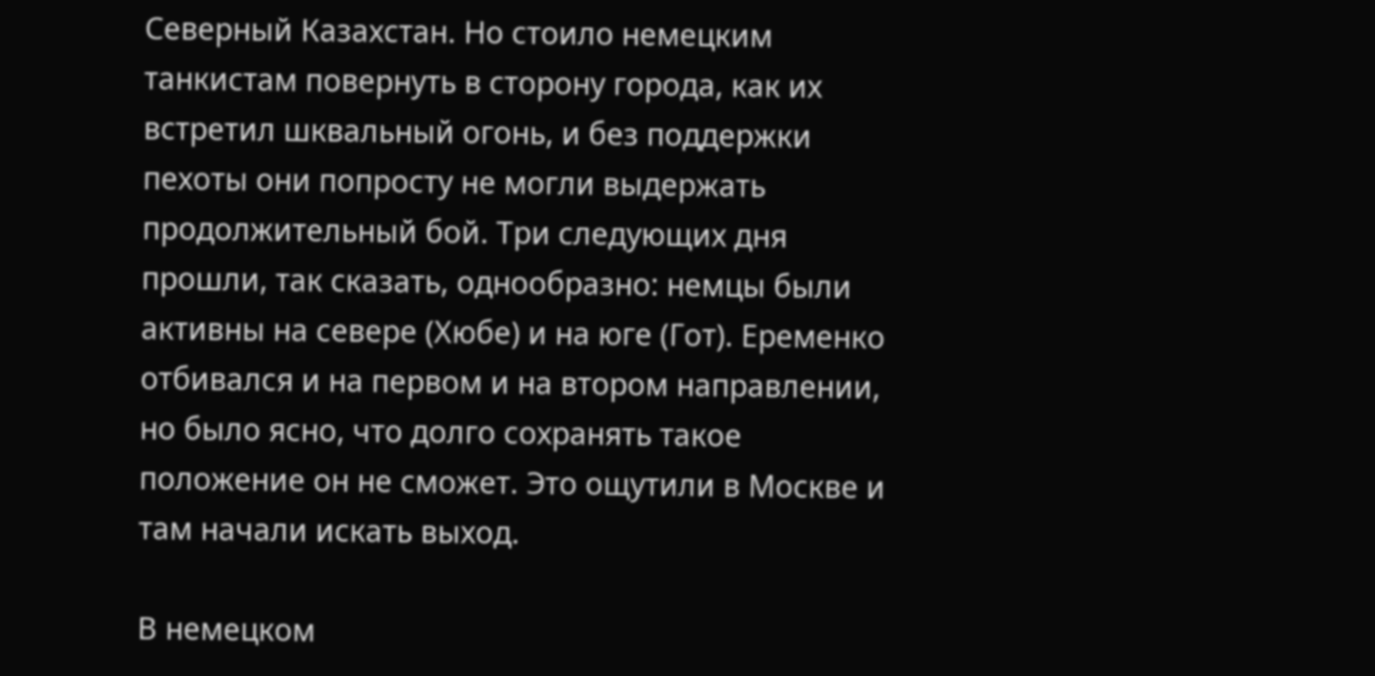Северный Казахстан. Но стоило немецким танкистам повернуть в сторону города, как их встретил шквальный огонь, и без поддержки пехоты они попросту не могли выдержать продолжительный бой. Три следующих дня прошли, так сказать, однообразно: немцы были активны на севере (Хюбе) и на юге (Гот). Еременко отбивался и на первом и на втором направлении, но было ясно, что долго сохранять такое положение он не сможет. Это ощутили в Москве и там начали искать выход.

В немецком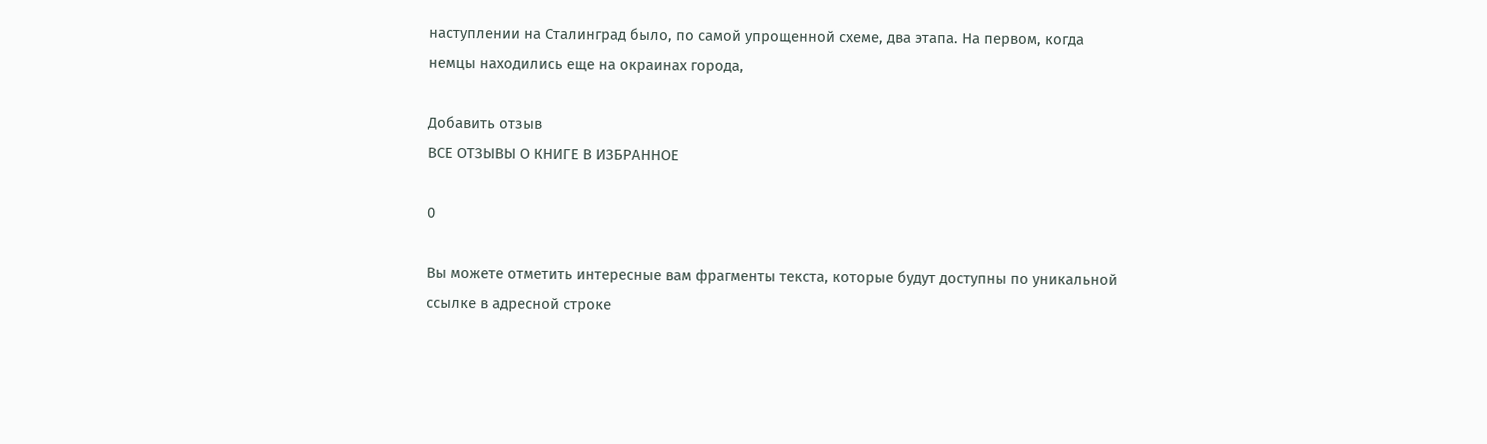наступлении на Сталинград было, по самой упрощенной схеме, два этапа. На первом, когда немцы находились еще на окраинах города,

Добавить отзыв
ВСЕ ОТЗЫВЫ О КНИГЕ В ИЗБРАННОЕ

0

Вы можете отметить интересные вам фрагменты текста, которые будут доступны по уникальной ссылке в адресной строке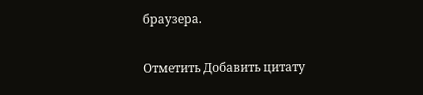браузера.

Отметить Добавить цитату